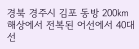경북 경주시 김포 동방 200㎞ 해상에서 전복된 어선에서 40대 선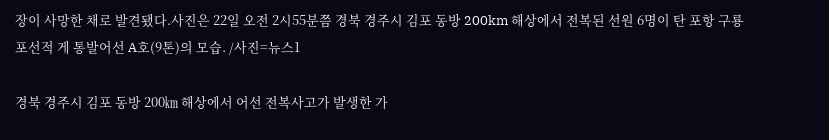장이 사망한 채로 발견됐다.사진은 22일 오전 2시55분쯤 경북 경주시 김포 동방 200km 해상에서 전복된 선원 6명이 탄 포항 구룡포선적 게 통발어선 A호(9톤)의 모습. /사진=뉴스1

경북 경주시 김포 동방 200㎞ 해상에서 어선 전복사고가 발생한 가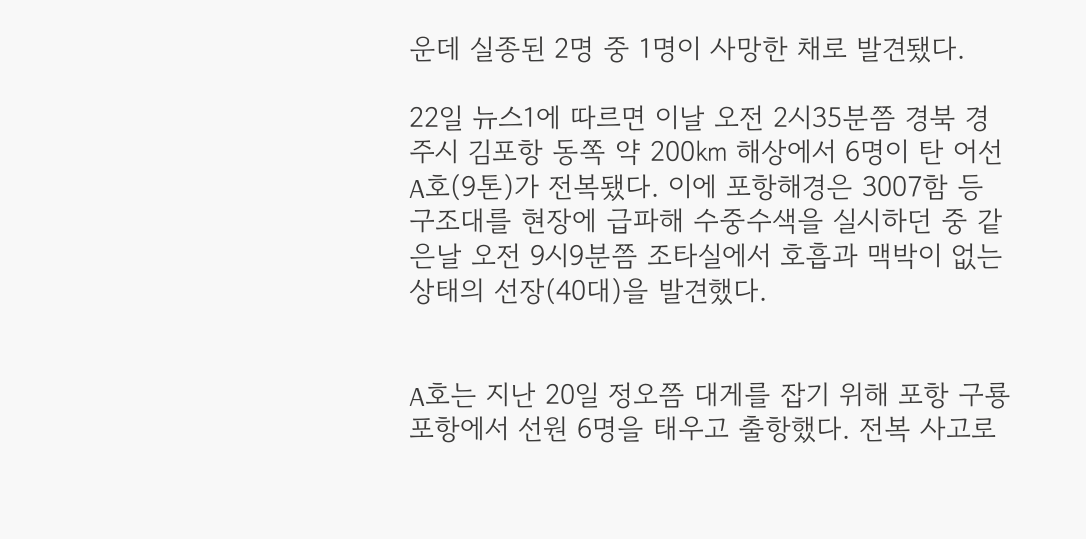운데 실종된 2명 중 1명이 사망한 채로 발견됐다.

22일 뉴스1에 따르면 이날 오전 2시35분쯤 경북 경주시 김포항 동쪽 약 200㎞ 해상에서 6명이 탄 어선 A호(9톤)가 전복됐다. 이에 포항해경은 3007함 등 구조대를 현장에 급파해 수중수색을 실시하던 중 같은날 오전 9시9분쯤 조타실에서 호흡과 맥박이 없는 상태의 선장(40대)을 발견했다.


A호는 지난 20일 정오쯤 대게를 잡기 위해 포항 구룡포항에서 선원 6명을 태우고 출항했다. 전복 사고로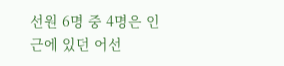선원 6명 중 4명은 인근에 있던 어선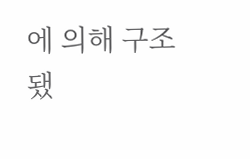에 의해 구조됐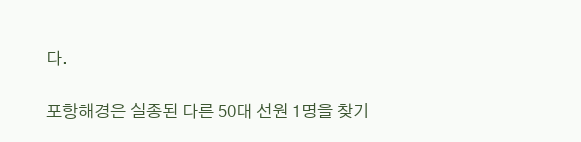다.

포항해경은 실종된 다른 50대 선원 1명을 찾기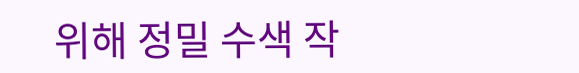위해 정밀 수색 작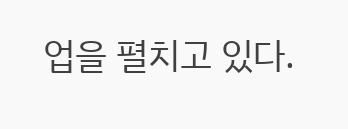업을 펼치고 있다.